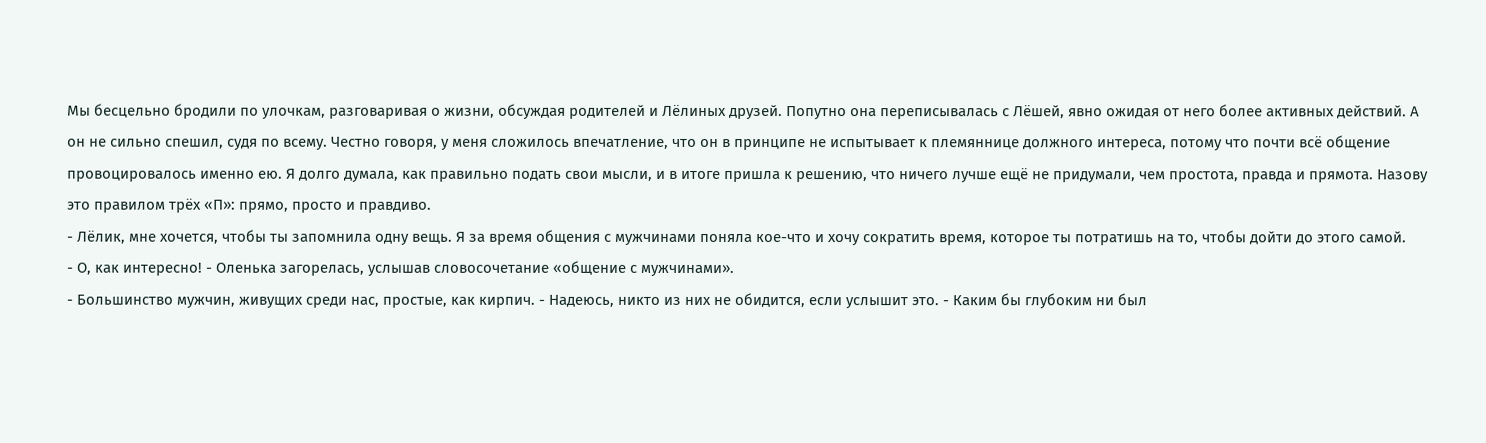Мы бесцельно бродили по улочкам, разговаривая о жизни, обсуждая родителей и Лёлиных друзей. Попутно она переписывалась с Лёшей, явно ожидая от него более активных действий. А он не сильно спешил, судя по всему. Честно говоря, у меня сложилось впечатление, что он в принципе не испытывает к племяннице должного интереса, потому что почти всё общение провоцировалось именно ею. Я долго думала, как правильно подать свои мысли, и в итоге пришла к решению, что ничего лучше ещё не придумали, чем простота, правда и прямота. Назову это правилом трёх «П»: прямо, просто и правдиво.
- Лёлик, мне хочется, чтобы ты запомнила одну вещь. Я за время общения с мужчинами поняла кое-что и хочу сократить время, которое ты потратишь на то, чтобы дойти до этого самой.
- О, как интересно! - Оленька загорелась, услышав словосочетание «общение с мужчинами».
- Большинство мужчин, живущих среди нас, простые, как кирпич. - Надеюсь, никто из них не обидится, если услышит это. - Каким бы глубоким ни был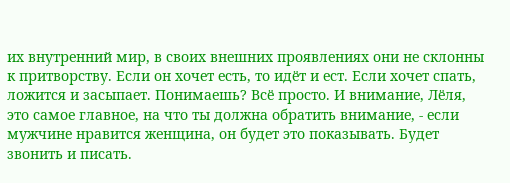их внутренний мир, в своих внешних проявлениях они не склонны к притворству. Если он хочет есть, то идёт и ест. Если хочет спать, ложится и засыпает. Понимаешь? Всё просто. И внимание, Лёля, это самое главное, на что ты должна обратить внимание, - если мужчине нравится женщина, он будет это показывать. Будет звонить и писать.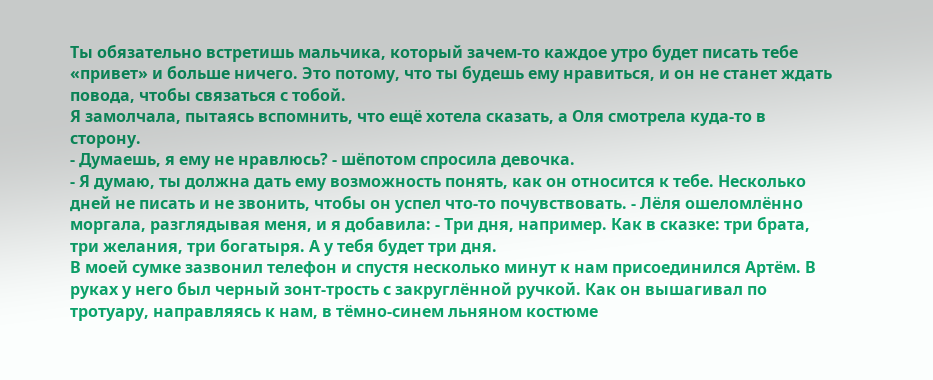Ты обязательно встретишь мальчика, который зачем-то каждое утро будет писать тебе «привет» и больше ничего. Это потому, что ты будешь ему нравиться, и он не станет ждать повода, чтобы связаться с тобой.
Я замолчала, пытаясь вспомнить, что ещё хотела сказать, а Оля смотрела куда-то в сторону.
- Думаешь, я ему не нравлюсь? - шёпотом спросила девочка.
- Я думаю, ты должна дать ему возможность понять, как он относится к тебе. Несколько дней не писать и не звонить, чтобы он успел что-то почувствовать. - Лёля ошеломлённо моргала, разглядывая меня, и я добавила: - Три дня, например. Как в сказке: три брата, три желания, три богатыря. А у тебя будет три дня.
В моей сумке зазвонил телефон и спустя несколько минут к нам присоединился Артём. В руках у него был черный зонт-трость с закруглённой ручкой. Как он вышагивал по тротуару, направляясь к нам, в тёмно-синем льняном костюме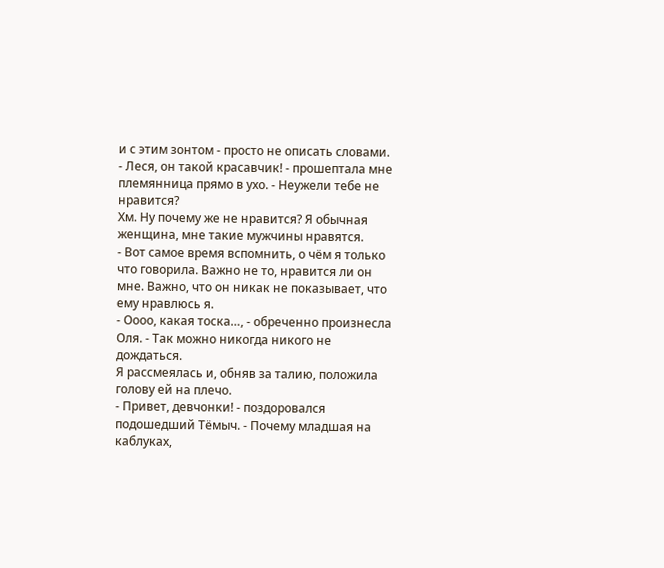и с этим зонтом - просто не описать словами.
- Леся, он такой красавчик! - прошептала мне племянница прямо в ухо. - Неужели тебе не нравится?
Хм. Ну почему же не нравится? Я обычная женщина, мне такие мужчины нравятся.
- Вот самое время вспомнить, о чём я только что говорила. Важно не то, нравится ли он мне. Важно, что он никак не показывает, что ему нравлюсь я.
- Оооо, какая тоска…, - обреченно произнесла Оля. - Так можно никогда никого не дождаться.
Я рассмеялась и, обняв за талию, положила голову ей на плечо.
- Привет, девчонки! - поздоровался подошедший Тёмыч. - Почему младшая на каблуках,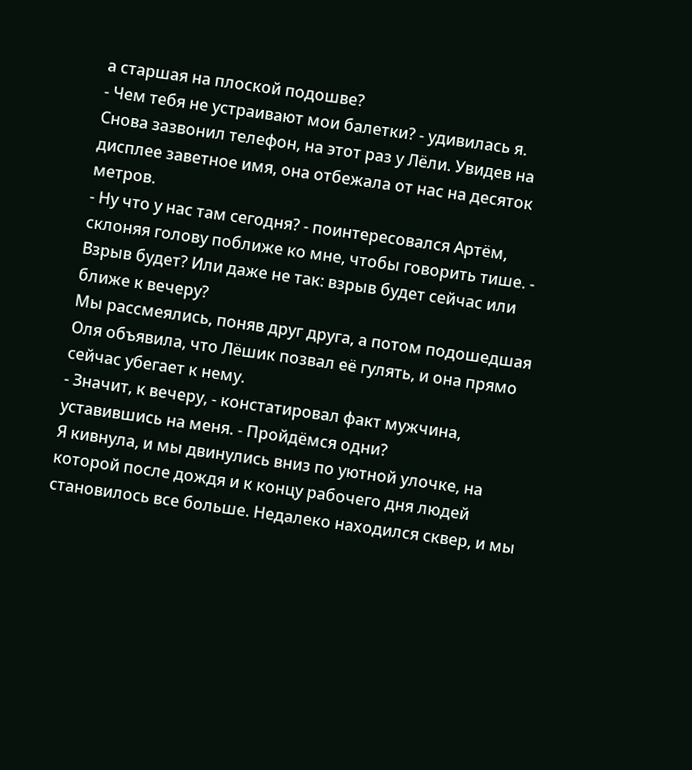а старшая на плоской подошве?
- Чем тебя не устраивают мои балетки? - удивилась я.
Снова зазвонил телефон, на этот раз у Лёли. Увидев на дисплее заветное имя, она отбежала от нас на десяток метров.
- Ну что у нас там сегодня? - поинтересовался Артём, склоняя голову поближе ко мне, чтобы говорить тише. - Взрыв будет? Или даже не так: взрыв будет сейчас или ближе к вечеру?
Мы рассмеялись, поняв друг друга, а потом подошедшая Оля объявила, что Лёшик позвал её гулять, и она прямо сейчас убегает к нему.
- Значит, к вечеру, - констатировал факт мужчина, уставившись на меня. - Пройдёмся одни?
Я кивнула, и мы двинулись вниз по уютной улочке, на которой после дождя и к концу рабочего дня людей становилось все больше. Недалеко находился сквер, и мы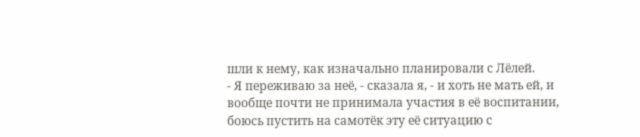шли к нему, как изначально планировали с Лёлей.
- Я переживаю за неё, - сказала я, - и хоть не мать ей, и вообще почти не принимала участия в её воспитании, боюсь пустить на самотёк эту её ситуацию с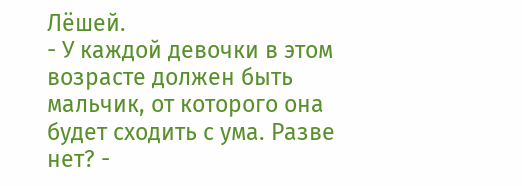Лёшей.
- У каждой девочки в этом возрасте должен быть мальчик, от которого она будет сходить с ума. Разве нет? -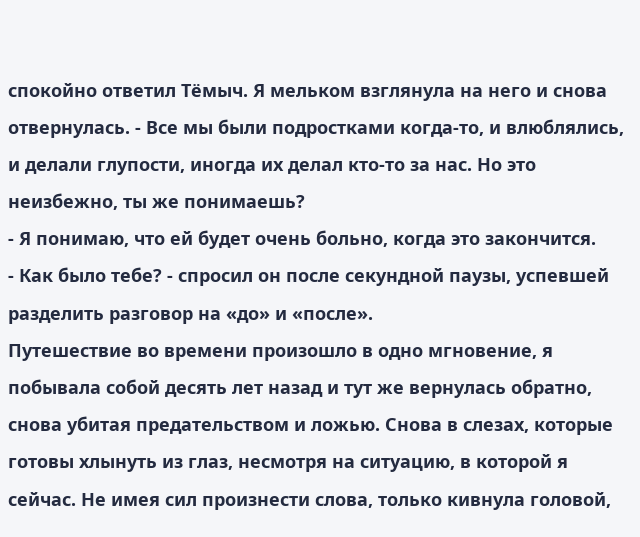спокойно ответил Тёмыч. Я мельком взглянула на него и снова отвернулась. - Все мы были подростками когда-то, и влюблялись, и делали глупости, иногда их делал кто-то за нас. Но это неизбежно, ты же понимаешь?
- Я понимаю, что ей будет очень больно, когда это закончится.
- Как было тебе? - спросил он после секундной паузы, успевшей разделить разговор на «до» и «после».
Путешествие во времени произошло в одно мгновение, я побывала собой десять лет назад и тут же вернулась обратно, снова убитая предательством и ложью. Снова в слезах, которые готовы хлынуть из глаз, несмотря на ситуацию, в которой я сейчас. Не имея сил произнести слова, только кивнула головой,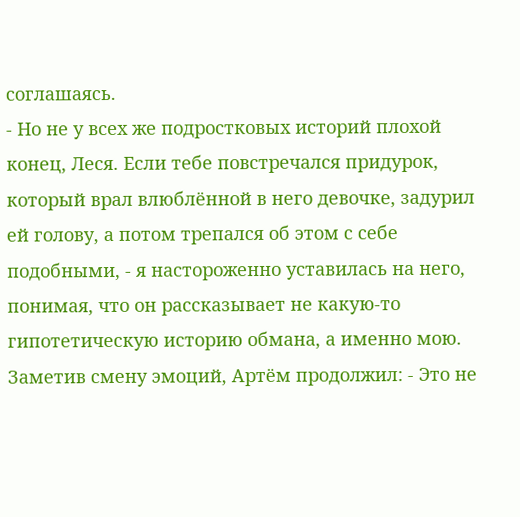соглашаясь.
- Но не у всех же подростковых историй плохой конец, Леся. Если тебе повстречался придурок, который врал влюблённой в него девочке, задурил ей голову, а потом трепался об этом с себе подобными, - я настороженно уставилась на него, понимая, что он рассказывает не какую-то гипотетическую историю обмана, а именно мою. Заметив смену эмоций, Артём продолжил: - Это не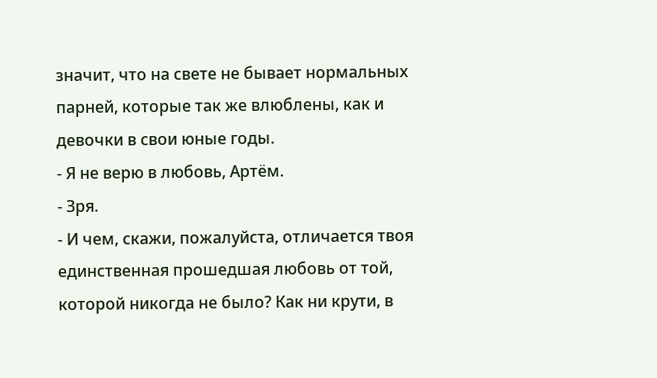значит, что на свете не бывает нормальных парней, которые так же влюблены, как и девочки в свои юные годы.
- Я не верю в любовь, Артём.
- Зря.
- И чем, скажи, пожалуйста, отличается твоя единственная прошедшая любовь от той, которой никогда не было? Как ни крути, в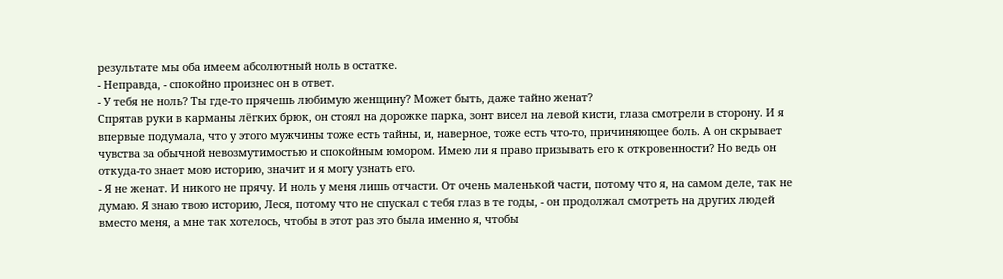результате мы оба имеем абсолютный ноль в остатке.
- Неправда, - спокойно произнес он в ответ.
- У тебя не ноль? Ты где-то прячешь любимую женщину? Может быть, даже тайно женат?
Спрятав руки в карманы лёгких брюк, он стоял на дорожке парка, зонт висел на левой кисти, глаза смотрели в сторону. И я впервые подумала, что у этого мужчины тоже есть тайны, и, наверное, тоже есть что-то, причиняющее боль. А он скрывает чувства за обычной невозмутимостью и спокойным юмором. Имею ли я право призывать его к откровенности? Но ведь он откуда-то знает мою историю, значит и я могу узнать его.
- Я не женат. И никого не прячу. И ноль у меня лишь отчасти. От очень маленькой части, потому что я, на самом деле, так не думаю. Я знаю твою историю, Леся, потому что не спускал с тебя глаз в те годы, - он продолжал смотреть на других людей вместо меня, а мне так хотелось, чтобы в этот раз это была именно я, чтобы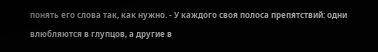понять его слова так, как нужно. - У каждого своя полоса препятствий: одни влюбляются в глупцов, а другие в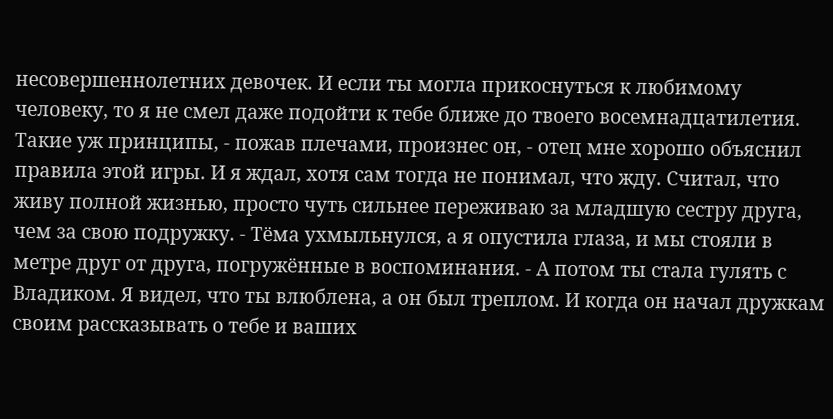несовершеннолетних девочек. И если ты могла прикоснуться к любимому человеку, то я не смел даже подойти к тебе ближе до твоего восемнадцатилетия. Такие уж принципы, - пожав плечами, произнес он, - отец мне хорошо объяснил правила этой игры. И я ждал, хотя сам тогда не понимал, что жду. Считал, что живу полной жизнью, просто чуть сильнее переживаю за младшую сестру друга, чем за свою подружку. - Тёма ухмыльнулся, а я опустила глаза, и мы стояли в метре друг от друга, погружённые в воспоминания. - А потом ты стала гулять с Владиком. Я видел, что ты влюблена, а он был треплом. И когда он начал дружкам своим рассказывать о тебе и ваших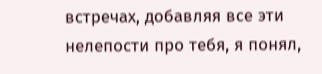встречах, добавляя все эти нелепости про тебя, я понял,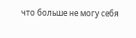что больше не могу себя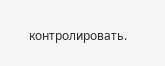контролировать.